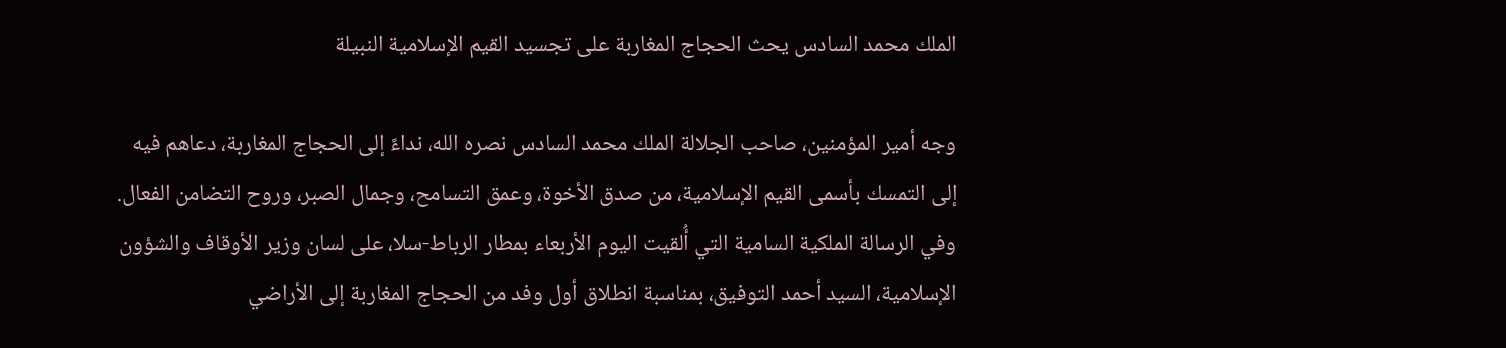الملك محمد السادس يحث الحجاج المغاربة على تجسيد القيم الإسلامية النبيلة

وجه أمير المؤمنين، صاحب الجلالة الملك محمد السادس نصره الله، نداءً إلى الحجاج المغاربة، دعاهم فيه إلى التمسك بأسمى القيم الإسلامية، من صدق الأخوة، وعمق التسامح، وجمال الصبر، وروح التضامن الفعال.
وفي الرسالة الملكية السامية التي أُلقيت اليوم الأربعاء بمطار الرباط-سلا، على لسان وزير الأوقاف والشؤون الإسلامية، السيد أحمد التوفيق، بمناسبة انطلاق أول وفد من الحجاج المغاربة إلى الأراضي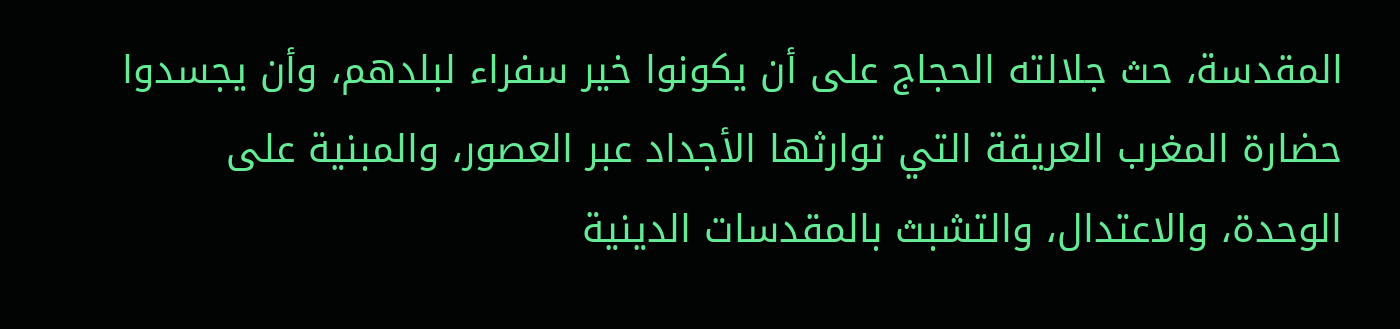المقدسة، حث جلالته الحجاج على أن يكونوا خير سفراء لبلدهم، وأن يجسدوا حضارة المغرب العريقة التي توارثها الأجداد عبر العصور، والمبنية على الوحدة، والاعتدال، والتشبث بالمقدسات الدينية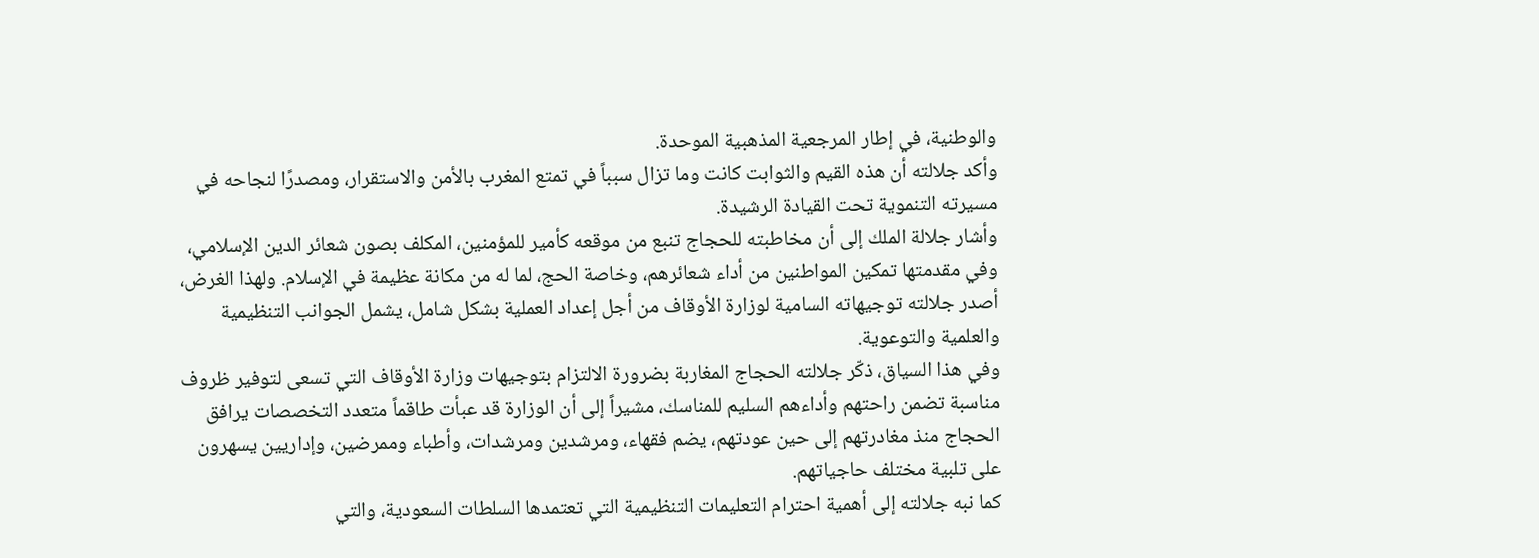والوطنية، في إطار المرجعية المذهبية الموحدة.
وأكد جلالته أن هذه القيم والثوابت كانت وما تزال سبباً في تمتع المغرب بالأمن والاستقرار، ومصدرًا لنجاحه في مسيرته التنموية تحت القيادة الرشيدة.
وأشار جلالة الملك إلى أن مخاطبته للحجاج تنبع من موقعه كأمير للمؤمنين، المكلف بصون شعائر الدين الإسلامي، وفي مقدمتها تمكين المواطنين من أداء شعائرهم، وخاصة الحج، لما له من مكانة عظيمة في الإسلام. ولهذا الغرض، أصدر جلالته توجيهاته السامية لوزارة الأوقاف من أجل إعداد العملية بشكل شامل، يشمل الجوانب التنظيمية والعلمية والتوعوية.
وفي هذا السياق، ذكّر جلالته الحجاج المغاربة بضرورة الالتزام بتوجيهات وزارة الأوقاف التي تسعى لتوفير ظروف مناسبة تضمن راحتهم وأداءهم السليم للمناسك، مشيراً إلى أن الوزارة قد عبأت طاقماً متعدد التخصصات يرافق الحجاج منذ مغادرتهم إلى حين عودتهم، يضم فقهاء، ومرشدين ومرشدات، وأطباء وممرضين، وإداريين يسهرون على تلبية مختلف حاجياتهم.
كما نبه جلالته إلى أهمية احترام التعليمات التنظيمية التي تعتمدها السلطات السعودية، والتي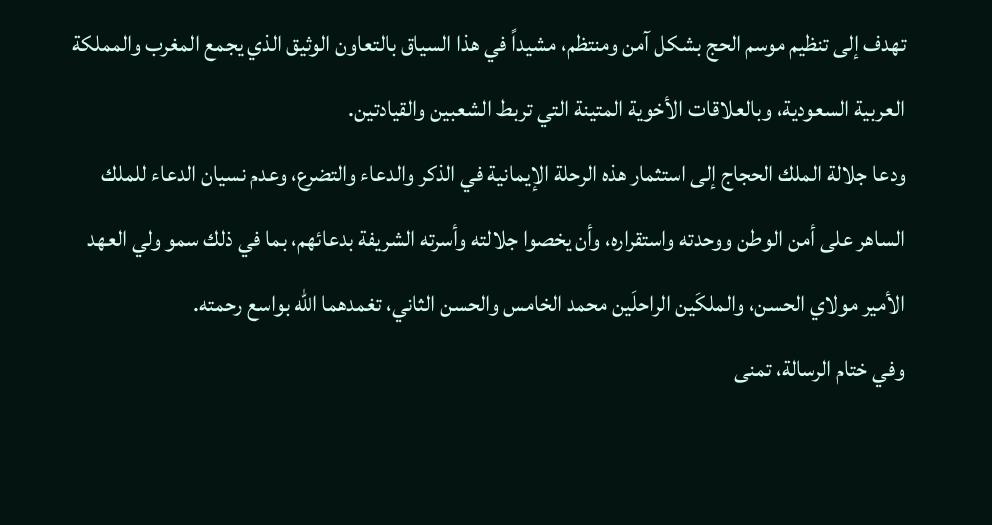تهدف إلى تنظيم موسم الحج بشكل آمن ومنتظم، مشيداً في هذا السياق بالتعاون الوثيق الذي يجمع المغرب والمملكة العربية السعودية، وبالعلاقات الأخوية المتينة التي تربط الشعبين والقيادتين.
ودعا جلالة الملك الحجاج إلى استثمار هذه الرحلة الإيمانية في الذكر والدعاء والتضرع، وعدم نسيان الدعاء للملك الساهر على أمن الوطن ووحدته واستقراره، وأن يخصوا جلالته وأسرته الشريفة بدعائهم، بما في ذلك سمو ولي العهد الأمير مولاي الحسن، والملكَين الراحلَين محمد الخامس والحسن الثاني، تغمدهما الله بواسع رحمته.
وفي ختام الرسالة، تمنى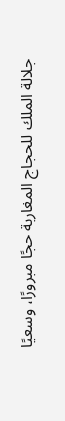جلالة الملك للحجاج المغاربة حجًا مبرورًا، وسعيًا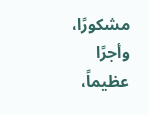مشكورًا، وأجرًا عظيماً،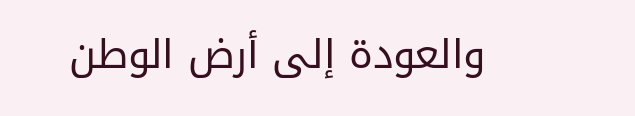والعودة إلى أرض الوطن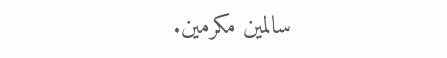سالمين مكرمين.